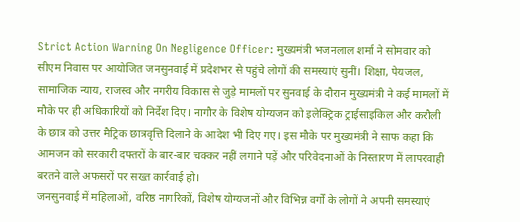Strict Action Warning On Negligence Officer: मुख्यमंत्री भजनलाल शर्मा ने सोमवार को सीएम निवास पर आयोजित जनसुनवाई में प्रदेशभर से पहुंचे लोगों की समस्याएं सुनीं। शिक्षा, पेयजल, सामाजिक न्याय, राजस्व और नगरीय विकास से जुड़े मामलों पर सुनवाई के दौरान मुख्यमंत्री ने कई मामलों में मौके पर ही अधिकारियों को निर्देश दिए। नागौर के विशेष योग्यजन को इलेक्ट्रिक ट्राईसाइकिल और करौली के छात्र को उत्तर मैट्रिक छात्रवृत्ति दिलाने के आदेश भी दिए गए। इस मौके पर मुख्यमंत्री ने साफ कहा कि आमजन को सरकारी दफ्तरों के बार-बार चक्कर नहीं लगाने पड़ें और परिवेदनाओं के निस्तारण में लापरवाही बरतने वाले अफसरों पर सख्त कार्रवाई हो।
जनसुनवाई में महिलाओं, वरिष्ठ नागरिकों, विशेष योग्यजनों और विभिन्न वर्गों के लोगों ने अपनी समस्याएं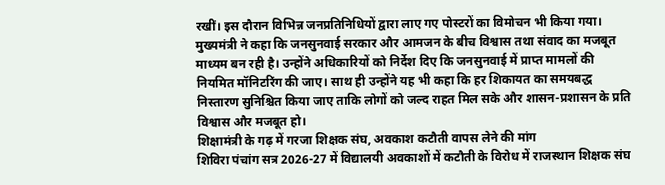रखीं। इस दौरान विभिन्न जनप्रतिनिधियों द्वारा लाए गए पोस्टरों का विमोचन भी किया गया। मुख्यमंत्री ने कहा कि जनसुनवाई सरकार और आमजन के बीच विश्वास तथा संवाद का मजबूत माध्यम बन रही है। उन्होंने अधिकारियों को निर्देश दिए कि जनसुनवाई में प्राप्त मामलों की नियमित मॉनिटरिंग की जाए। साथ ही उन्होंने यह भी कहा कि हर शिकायत का समयबद्ध निस्तारण सुनिश्चित किया जाए ताकि लोगों को जल्द राहत मिल सके और शासन-प्रशासन के प्रति विश्वास और मजबूत हो।
शिक्षामंत्री के गढ़ में गरजा शिक्षक संघ, अवकाश कटौती वापस लेने की मांग
शिविरा पंचांग सत्र 2026-27 में विद्यालयी अवकाशों में कटौती के विरोध में राजस्थान शिक्षक संघ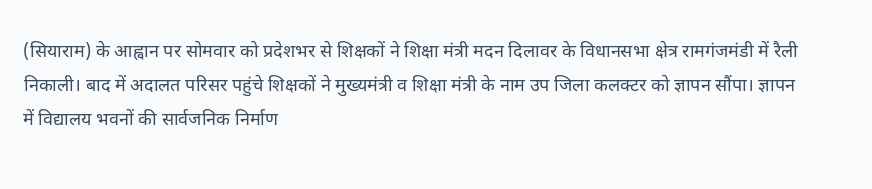(सियाराम) के आह्वान पर सोमवार को प्रदेशभर से शिक्षकों ने शिक्षा मंत्री मदन दिलावर के विधानसभा क्षेत्र रामगंजमंडी में रैली निकाली। बाद में अदालत परिसर पहुंचे शिक्षकों ने मुख्यमंत्री व शिक्षा मंत्री के नाम उप जिला कलक्टर को ज्ञापन सौंपा। ज्ञापन में विद्यालय भवनों की सार्वजनिक निर्माण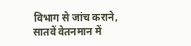विभाग से जांच कराने, सातवें वेतनमान में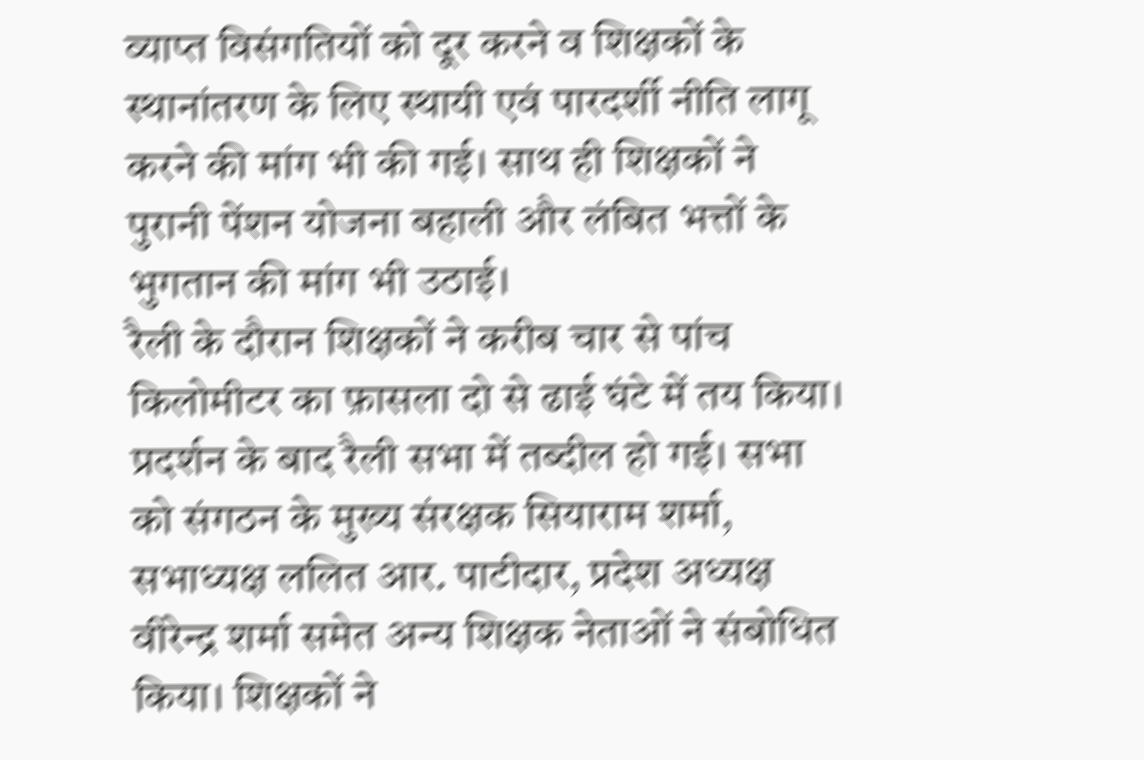व्याप्त विसंगतियों को दूर करने व शिक्षकों के स्थानांतरण के लिए स्थायी एवं पारदर्शी नीति लागू करने की मांग भी की गई। साथ ही शिक्षकों ने पुरानी पेंशन योजना बहाली और लंबित भत्तों के भुगतान की मांग भी उठाई।
रैली के दौरान शिक्षकों ने करीब चार से पांच किलोमीटर का फ़ासला दो से ढाई घंटे में तय किया। प्रदर्शन के बाद रैली सभा में तब्दील हो गई। सभा को संगठन के मुख्य संरक्षक सियाराम शर्मा, सभाध्यक्ष ललित आर. पाटीदार, प्रदेश अध्यक्ष वीरेन्द्र शर्मा समेत अन्य शिक्षक नेताओं ने संबोधित किया। शिक्षकों ने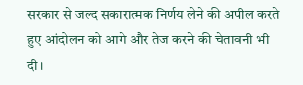सरकार से जल्द सकारात्मक निर्णय लेने की अपील करते हुए आंदोलन को आगे और तेज करने की चेतावनी भी दी।